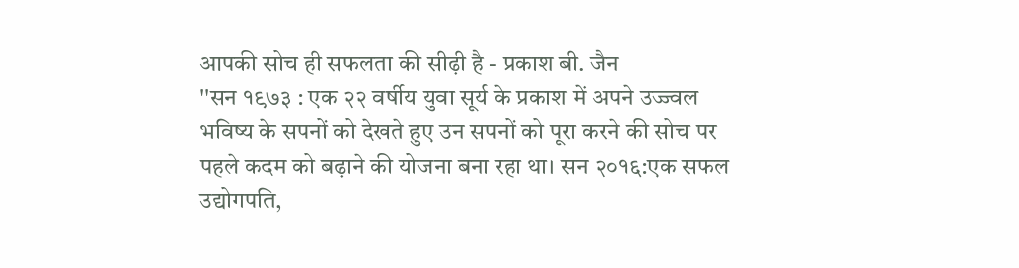आपकी सोच ही सफलता की सीढ़ी है - प्रकाश बी. जैन
''सन १९७३ : एक २२ वर्षीय युवा सूर्य के प्रकाश में अपने उज्ज्वल भविष्य के सपनों को देखते हुए उन सपनों को पूरा करने की सोच पर पहले कदम को बढ़ाने की योजना बना रहा था। सन २०१६:एक सफल उद्योगपति,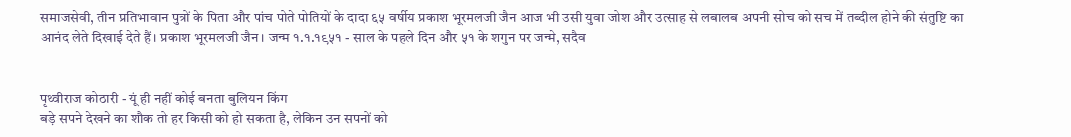समाजसेवी, तीन प्रतिभावान पुत्रों के पिता और पांच पोते पोतियों के दादा ६५ वर्षीय प्रकाश भूरमलजी जैन आज भी उसी युवा जोश और उत्साह से लबालब अपनी सोच को सच में तब्दील होने की संतुष्टि का आनंद लेते दिखाई देते हैं। प्रकाश भूरमलजी जैन। जन्म १.१.१९५१ - साल के पहले दिन और ५१ के शगुन पर जन्मे, सदैव


पृथ्वीराज कोठारी - यूं ही नहीं कोई बनता बुलियन किंग
बड़े सपने देखने का शौक तो हर किसी को हो सकता है, लेकिन उन सपनों को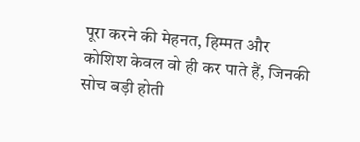पूरा करने की मेहनत, हिम्मत और कोशिश केवल वो ही कर पाते हैं, जिनकी सोच बड़ी होती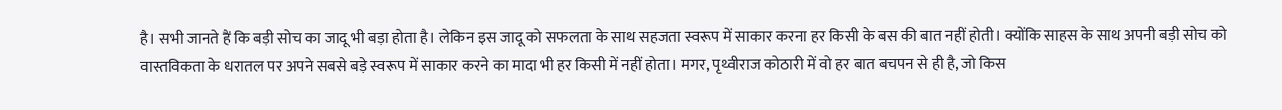है। सभी जानते हैं कि बड़ी सोच का जादू भी बड़ा होता है। लेकिन इस जादू को सफलता के साथ सहजता स्वरूप में साकार करना हर किसी के बस की बात नहीं होती। क्योंकि साहस के साथ अपनी बड़ी सोच को वास्तविकता के धरातल पर अपने सबसे बड़े स्वरूप में साकार करने का मादा भी हर किसी में नहीं होता। मगर, पृथ्वीराज कोठारी में वो हर बात बचपन से ही है, जो किस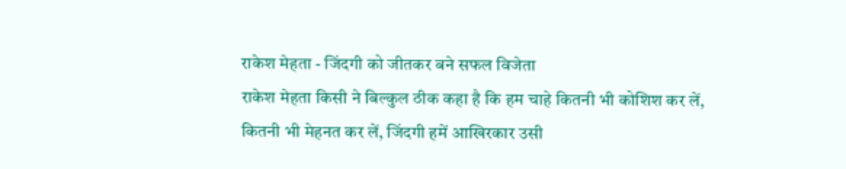राकेश मेहता - जिंदगी को जीतकर बने सफल विजेता
राकेश मेहता किसी ने बिल्कुल ठीक कहा है कि हम चाहे कितनी भी कोशिश कर लें, कितनी भी मेहनत कर लें, जिंदगी हमें आखिरकार उसी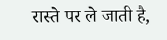रास्ते पर ले जाती है,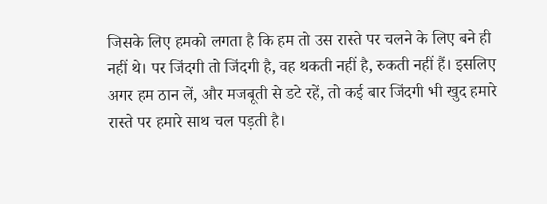जिसके लिए हमको लगता है कि हम तो उस रास्ते पर चलने के लिए बने ही नहीं थे। पर जिंदगी तो जिंदगी है, वह थकती नहीं है, रुकती नहीं हैं। इसलिए अगर हम ठान लें, और मजबूती से डटे रहें, तो कई बार जिंदगी भी खुद हमारे रास्ते पर हमारे साथ चल पड़ती है।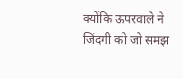क्योंकि ऊपरवाले ने जिंदगी को जो समझ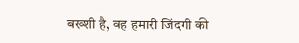बख्शी है, वह हमारी जिंदगी की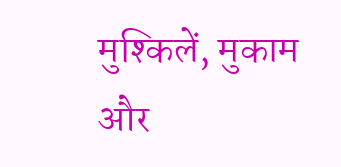मुश्किलें, मुकाम और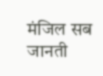मंजिल सब जानती